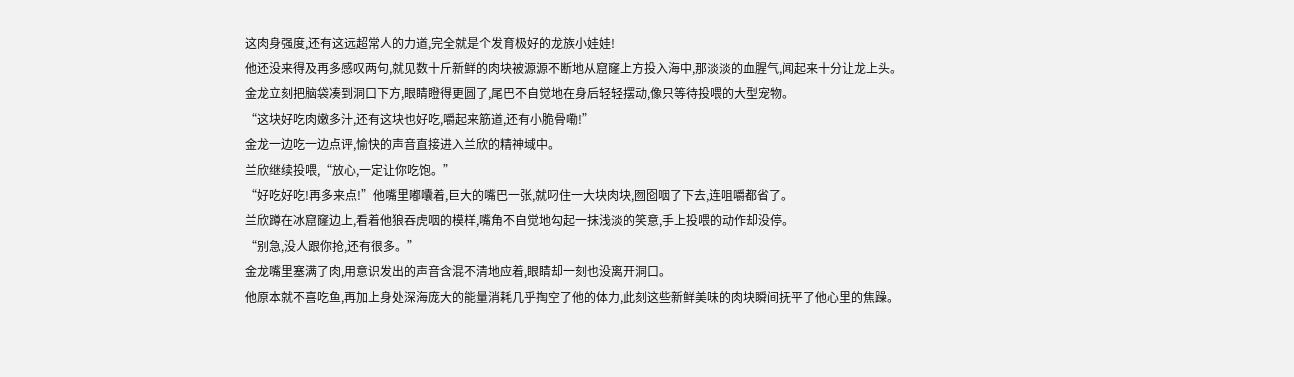这肉身强度,还有这远超常人的力道,完全就是个发育极好的龙族小娃娃!
他还没来得及再多感叹两句,就见数十斤新鲜的肉块被源源不断地从窟窿上方投入海中,那淡淡的血腥气,闻起来十分让龙上头。
金龙立刻把脑袋凑到洞口下方,眼睛瞪得更圆了,尾巴不自觉地在身后轻轻摆动,像只等待投喂的大型宠物。
“这块好吃肉嫩多汁,还有这块也好吃,嚼起来筋道,还有小脆骨嘞!”
金龙一边吃一边点评,愉快的声音直接进入兰欣的精神域中。
兰欣继续投喂,“放心,一定让你吃饱。”
“好吃好吃!再多来点!”他嘴里嘟囔着,巨大的嘴巴一张,就叼住一大块肉块,囫囵咽了下去,连咀嚼都省了。
兰欣蹲在冰窟窿边上,看着他狼吞虎咽的模样,嘴角不自觉地勾起一抹浅淡的笑意,手上投喂的动作却没停。
“别急,没人跟你抢,还有很多。”
金龙嘴里塞满了肉,用意识发出的声音含混不清地应着,眼睛却一刻也没离开洞口。
他原本就不喜吃鱼,再加上身处深海庞大的能量消耗几乎掏空了他的体力,此刻这些新鲜美味的肉块瞬间抚平了他心里的焦躁。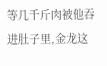等几千斤肉被他吞进肚子里,金龙这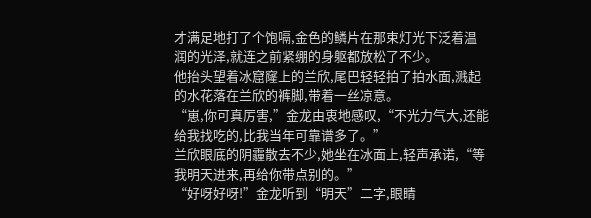才满足地打了个饱嗝,金色的鳞片在那束灯光下泛着温润的光泽,就连之前紧绷的身躯都放松了不少。
他抬头望着冰窟窿上的兰欣,尾巴轻轻拍了拍水面,溅起的水花落在兰欣的裤脚,带着一丝凉意。
“崽,你可真厉害,”金龙由衷地感叹,“不光力气大,还能给我找吃的,比我当年可靠谱多了。”
兰欣眼底的阴霾散去不少,她坐在冰面上,轻声承诺,“等我明天进来,再给你带点别的。”
“好呀好呀!”金龙听到“明天”二字,眼睛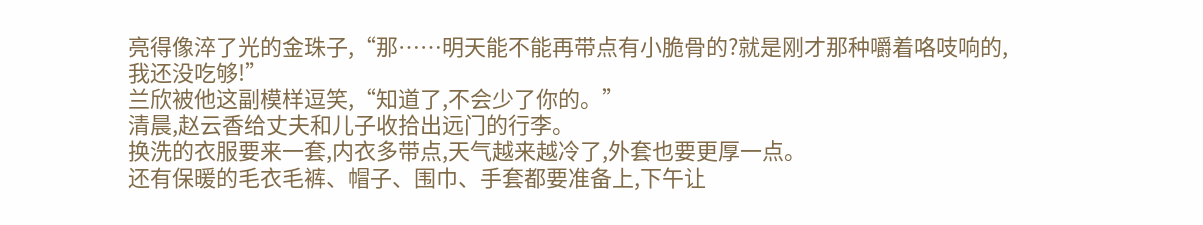亮得像淬了光的金珠子,“那……明天能不能再带点有小脆骨的?就是刚才那种嚼着咯吱响的,我还没吃够!”
兰欣被他这副模样逗笑,“知道了,不会少了你的。”
清晨,赵云香给丈夫和儿子收拾出远门的行李。
换洗的衣服要来一套,内衣多带点,天气越来越冷了,外套也要更厚一点。
还有保暖的毛衣毛裤、帽子、围巾、手套都要准备上,下午让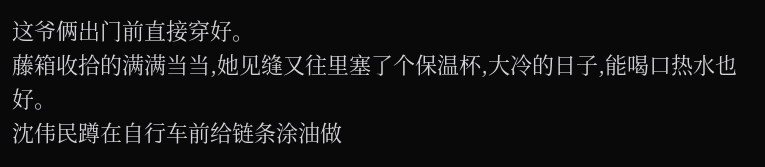这爷俩出门前直接穿好。
藤箱收拾的满满当当,她见缝又往里塞了个保温杯,大冷的日子,能喝口热水也好。
沈伟民蹲在自行车前给链条涂油做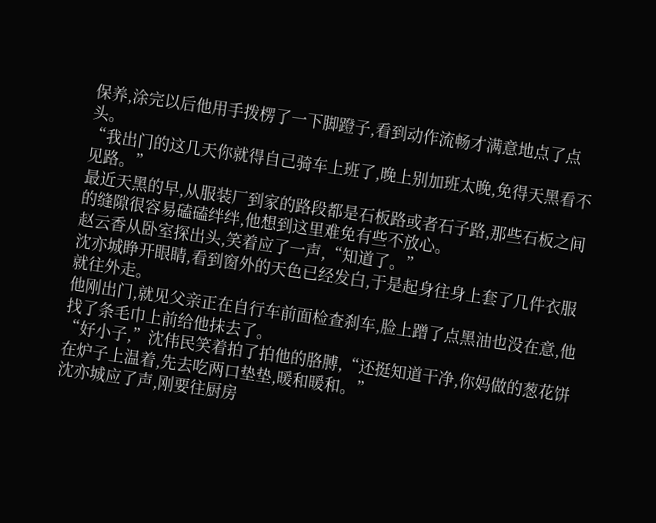保养,涂完以后他用手拨楞了一下脚蹬子,看到动作流畅才满意地点了点头。
“我出门的这几天你就得自己骑车上班了,晚上别加班太晚,免得天黑看不见路。”
最近天黑的早,从服装厂到家的路段都是石板路或者石子路,那些石板之间的缝隙很容易磕磕绊绊,他想到这里难免有些不放心。
赵云香从卧室探出头,笑着应了一声,“知道了。”
沈亦城睁开眼睛,看到窗外的天色已经发白,于是起身往身上套了几件衣服就往外走。
他刚出门,就见父亲正在自行车前面检查刹车,脸上蹭了点黑油也没在意,他找了条毛巾上前给他抹去了。
“好小子,”沈伟民笑着拍了拍他的胳膊,“还挺知道干净,你妈做的葱花饼在炉子上温着,先去吃两口垫垫,暖和暖和。”
沈亦城应了声,刚要往厨房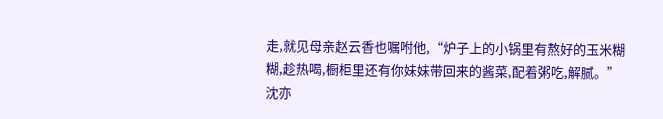走,就见母亲赵云香也嘱咐他,“炉子上的小锅里有熬好的玉米糊糊,趁热喝,橱柜里还有你妹妹带回来的酱菜,配着粥吃,解腻。”
沈亦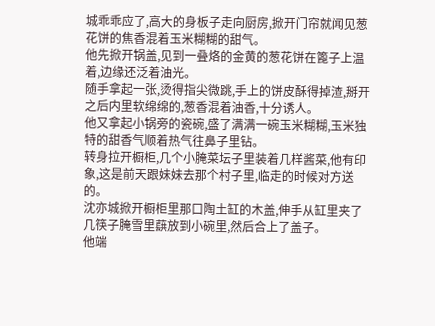城乖乖应了,高大的身板子走向厨房,掀开门帘就闻见葱花饼的焦香混着玉米糊糊的甜气。
他先掀开锅盖,见到一叠烙的金黄的葱花饼在篦子上温着,边缘还泛着油光。
随手拿起一张,烫得指尖微跳,手上的饼皮酥得掉渣,掰开之后内里软绵绵的,葱香混着油香,十分诱人。
他又拿起小锅旁的瓷碗,盛了满满一碗玉米糊糊,玉米独特的甜香气顺着热气往鼻子里钻。
转身拉开橱柜,几个小腌菜坛子里装着几样酱菜,他有印象,这是前天跟妹妹去那个村子里,临走的时候对方送的。
沈亦城掀开橱柜里那口陶土缸的木盖,伸手从缸里夹了几筷子腌雪里蕻放到小碗里,然后合上了盖子。
他端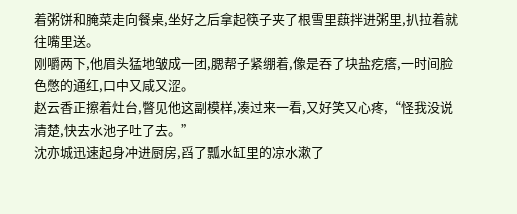着粥饼和腌菜走向餐桌,坐好之后拿起筷子夹了根雪里蕻拌进粥里,扒拉着就往嘴里送。
刚嚼两下,他眉头猛地皱成一团,腮帮子紧绷着,像是吞了块盐疙瘩,一时间脸色憋的通红,口中又咸又涩。
赵云香正擦着灶台,瞥见他这副模样,凑过来一看,又好笑又心疼,“怪我没说清楚,快去水池子吐了去。”
沈亦城迅速起身冲进厨房,舀了瓢水缸里的凉水漱了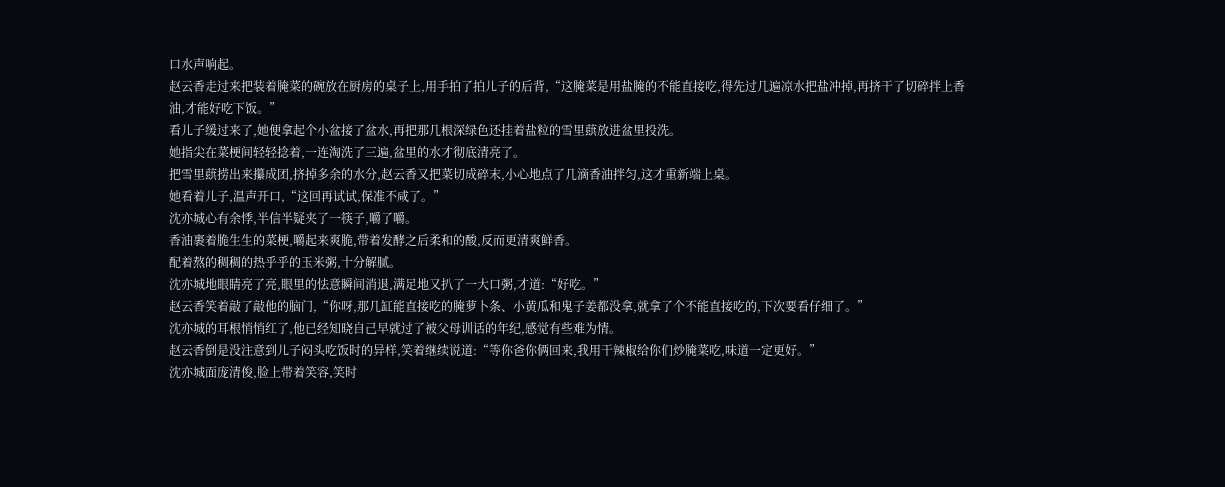口水声响起。
赵云香走过来把装着腌菜的碗放在厨房的桌子上,用手拍了拍儿子的后背,“这腌菜是用盐腌的不能直接吃,得先过几遍凉水把盐冲掉,再挤干了切碎拌上香油,才能好吃下饭。”
看儿子缓过来了,她便拿起个小盆接了盆水,再把那几根深绿色还挂着盐粒的雪里蕻放进盆里投洗。
她指尖在菜梗间轻轻捻着,一连淘洗了三遍,盆里的水才彻底清亮了。
把雪里蕻捞出来攥成团,挤掉多余的水分,赵云香又把菜切成碎末,小心地点了几滴香油拌匀,这才重新端上桌。
她看着儿子,温声开口,“这回再试试,保准不咸了。”
沈亦城心有余悸,半信半疑夹了一筷子,嚼了嚼。
香油裹着脆生生的菜梗,嚼起来爽脆,带着发酵之后柔和的酸,反而更清爽鲜香。
配着熬的稠稠的热乎乎的玉米粥,十分解腻。
沈亦城地眼睛亮了亮,眼里的怯意瞬间消退,满足地又扒了一大口粥,才道:“好吃。”
赵云香笑着敲了敲他的脑门,“你呀,那几缸能直接吃的腌萝卜条、小黄瓜和鬼子姜都没拿,就拿了个不能直接吃的,下次要看仔细了。”
沈亦城的耳根悄悄红了,他已经知晓自己早就过了被父母训话的年纪,感觉有些难为情。
赵云香倒是没注意到儿子闷头吃饭时的异样,笑着继续说道:“等你爸你俩回来,我用干辣椒给你们炒腌菜吃,味道一定更好。”
沈亦城面庞清俊,脸上带着笑容,笑时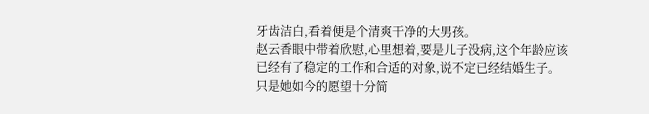牙齿洁白,看着便是个清爽干净的大男孩。
赵云香眼中带着欣慰,心里想着,要是儿子没病,这个年龄应该已经有了稳定的工作和合适的对象,说不定已经结婚生子。
只是她如今的愿望十分简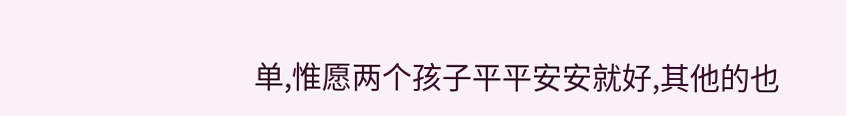单,惟愿两个孩子平平安安就好,其他的也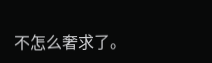不怎么奢求了。